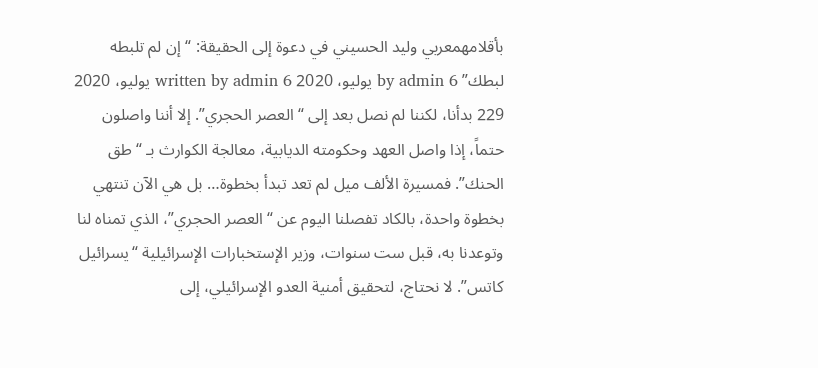بأقلامهمعربي وليد الحسيني في دعوة إلى الحقيقة: “إن لم تلبطه لبطك” by admin 6 يوليو، 2020 written by admin 6 يوليو، 2020 229 بدأنا، لكننا لم نصل بعد إلى “العصر الحجري”. إلا أننا واصلون حتماً، إذا واصل العهد وحكومته الديابية، معالجة الكوارث بـ “طق الحنك”. فمسيرة الألف ميل لم تعد تبدأ بخطوة… بل هي الآن تنتهي بخطوة واحدة، بالكاد تفصلنا اليوم عن “العصر الحجري”، الذي تمناه لنا وتوعدنا به، قبل ست سنوات، وزير الإستخبارات الإسرائيلية “يسرائيل كاتس”. لا نحتاج، لتحقيق أمنية العدو الإسرائيلي، إلى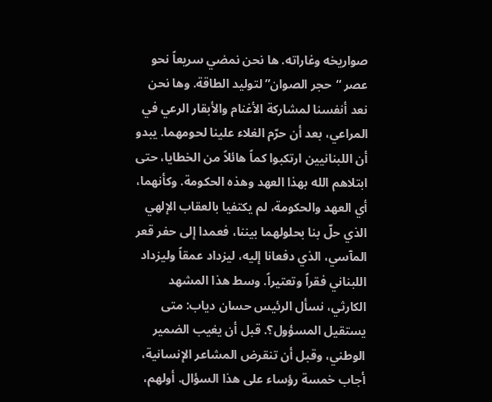صواريخه وغاراته. ها نحن نمضي سريعاً نحو عصر “حجر الصوان” لتوليد الطاقة. وها نحن نعد أنفسنا لمشاركة الأغنام والأبقار الرعي في المراعي، بعد أن حرّم الغلاء علينا لحومهما. يبدو أن اللبنانيين ارتكبوا كماً هائلاً من الخطايا، حتى ابتلاهم الله بهذا العهد وهذه الحكومة. وكأنهما، أي العهد والحكومة، لم يكتفيا بالعقاب الإلهي الذي حلّ بنا بحلولهما بيننا، فعمدا إلى حفر قعر المآسي، الذي دفعانا إليه، ليزداد عمقاً وليزداد اللبناني فقراً وتعتيراً. وسط هذا المشهد الكارثي، نسأل الرئيس حسان دياب: متى يستقيل المسؤول؟. قبل أن يغيب الضمير الوطني، وقبل أن تنقرض المشاعر الإنسانية، أجاب خمسة رؤساء على هذا السؤال. أولهم،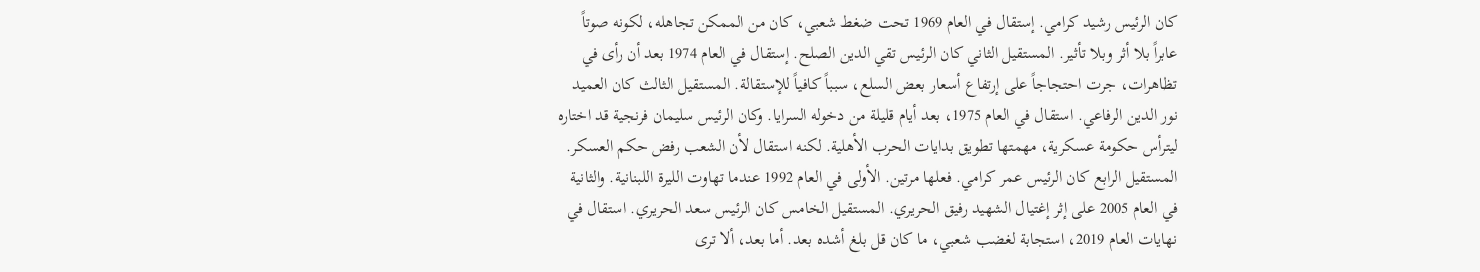كان الرئيس رشيد كرامي. إستقال في العام 1969 تحت ضغط شعبي، كان من الممكن تجاهله، لكونه صوتاً عابراً بلا أثر وبلا تأثير. المستقيل الثاني كان الرئيس تقي الدين الصلح. إستقال في العام 1974 بعد أن رأى في تظاهرات، جرت احتجاجاً على إرتفاع أسعار بعض السلع، سبباً كافياً للإستقالة. المستقيل الثالث كان العميد نور الدين الرفاعي. استقال في العام 1975، بعد أيام قليلة من دخوله السرايا. وكان الرئيس سليمان فرنجية قد اختاره ليترأس حكومة عسكرية، مهمتها تطويق بدايات الحرب الأهلية. لكنه استقال لأن الشعب رفض حكم العسكر. المستقيل الرابع كان الرئيس عمر كرامي. فعلها مرتين. الأولى في العام 1992 عندما تهاوت الليرة اللبنانية. والثانية في العام 2005 على إثر إغتيال الشهيد رفيق الحريري. المستقيل الخامس كان الرئيس سعد الحريري. استقال في نهايات العام 2019، استجابة لغضب شعبي، ما كان قل بلغ أشده بعد. أما بعد، ألا ترى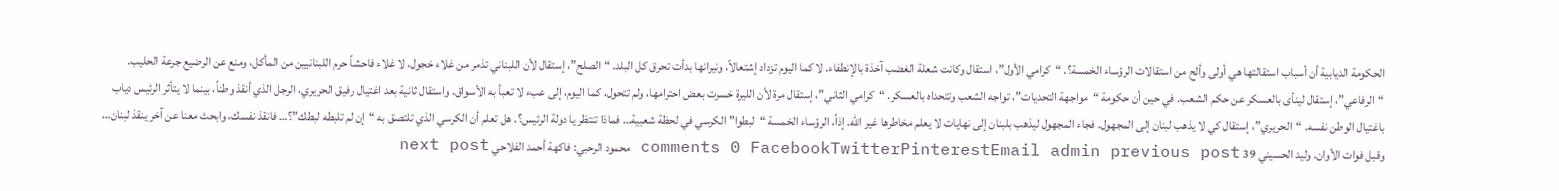الحكومة الديابية أن أسباب استقالتها هي أولى وألح من استقالات الرؤساء الخمسة؟. “كرامي الأول”، استقال وكانت شعلة الغضب آخذة بالإنطفاء. لا كما اليوم تزداد إشتعالاً، ونيرانها بدأت تحرق كل البلد. “الصلح”، إستقال لأن اللبناني تذمر من غلاء خجول، لا غلاء فاحشاً حرم اللبنانيين من المأكل، ومنع عن الرضيع جرعة الحليب. “الرفاعي”، إستقال لينأى بالعسكر عن حكم الشعب. في حين أن حكومة “مواجهة التحديات”، تواجه الشعب وتتحداه بالعسكر. “كرامي الثاني”، إستقال مرة لأن الليرة خسرت بعض احترامها، ولم تتحول، كما اليوم، إلى عبء لا تعبأ به الأسواق. واستقال ثانية بعد اغتيال رفيق الحريري، الرجل الذي أنقذ وطناً، بينما لا يتأثر الرئيس دياب باغتيال الوطن نفسه. “الحريري”، إستقال كي لا يذهب لبنان إلى المجهول. فجاء المجهول ليذهب بلبنان إلى نهايات لا يعلم مخاطرها غير الله. إذاً، الرؤساء الخمسة “لبطوا” الكرسي في لحظة شعبية… فماذا تنتظر يا دولة الرئيس؟. هل تعلم أن الكرسي الذي تلتصق به “إن لم تلبطه لبطك”؟… فانقذ نفسك، وابحث معنا عن آخر ينقذ لبنان… وقبل فوات الأوان. وليد الحسيني 39 comments 0 FacebookTwitterPinterestEmail admin previous post محمود الرحبي: فاكهة أحمد الفلاحي next post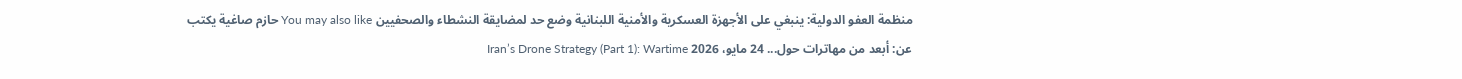منظمة العفو الدولية: ينبغي على الأجهزة العسكرية والأمنية اللبنانية وضع حد لمضايقة النشطاء والصحفيين You may also like حازم صاغية يكتب عن: أبعد من مهاترات حول... 24 مايو، 2026 Iran’s Drone Strategy (Part 1): Wartime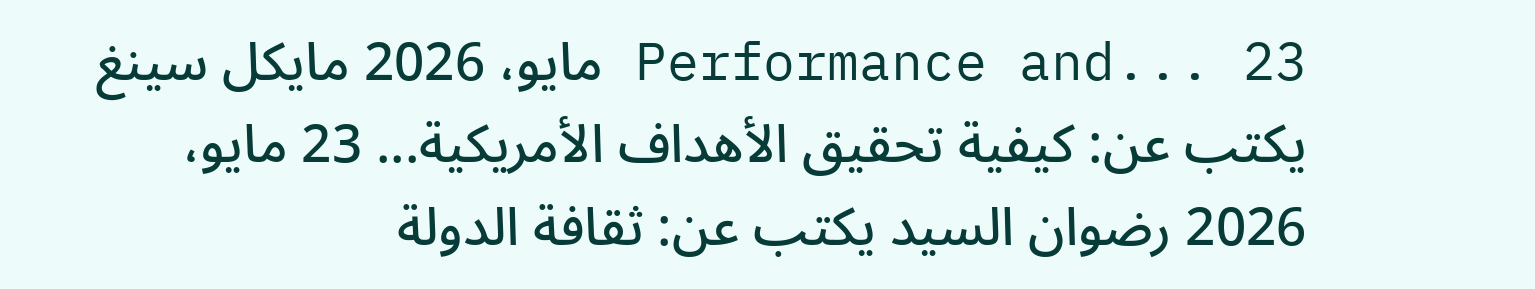Performance and... 23 مايو، 2026 مايكل سينغ يكتب عن: كيفية تحقيق الأهداف الأمريكية... 23 مايو، 2026 رضوان السيد يكتب عن: ثقافة الدولة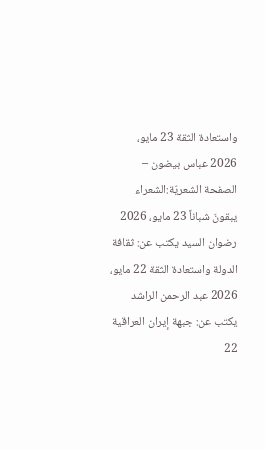واستعادة الثقة 23 مايو، 2026 عباس بيضون – الصفحة الشعريّة:الشعراء يبقونَ شباناً 23 مايو، 2026 رضوان السيد يكتب عن: ثقافة الدولة واستعادة الثقة 22 مايو، 2026 عبد الرحمن الراشد يكتب عن: جبهة إيران العراقية 22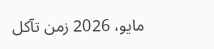مايو، 2026 زمن تآكل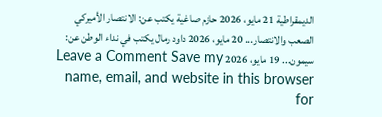الديمقراطية 21 مايو، 2026 حازم صاغية يكتب عن: الانتصار الأميركي الصعب والانتصار... 20 مايو، 2026 داود رمال يكتب في نداء الوطن عن: سيمون... 19 مايو، 2026 Leave a Comment Save my name, email, and website in this browser for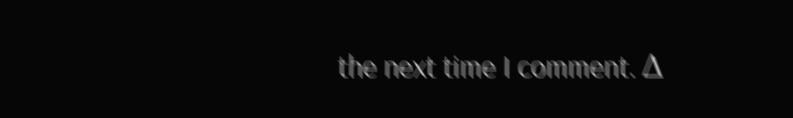the next time I comment. Δ